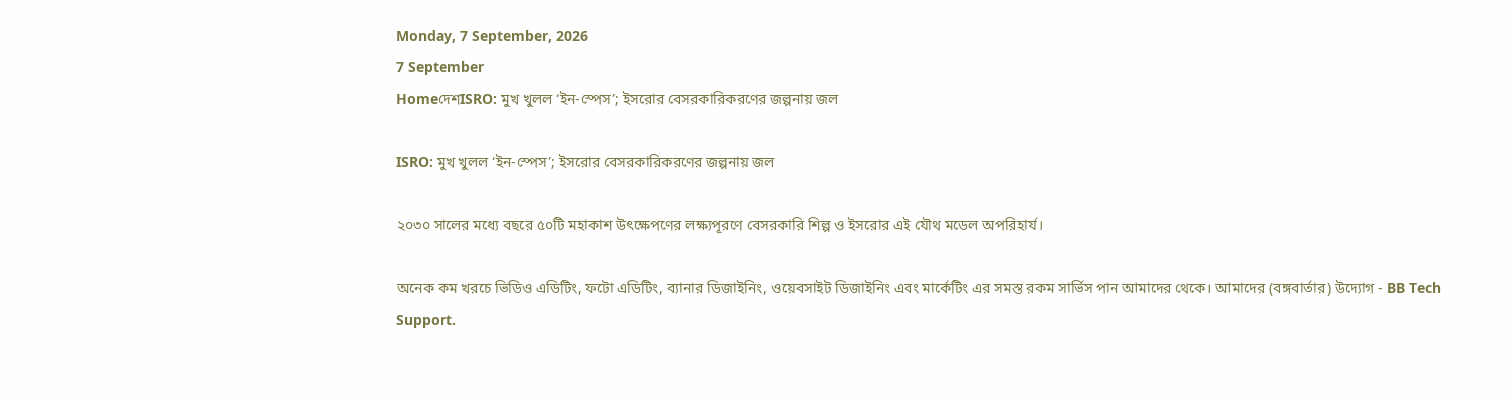Monday, 7 September, 2026
7 September
HomeদেশISRO: মুখ খুলল ‘ইন-স্পেস’; ইসরোর বেসরকারিকরণের জল্পনায় জল

ISRO: মুখ খুলল ‘ইন-স্পেস’; ইসরোর বেসরকারিকরণের জল্পনায় জল

২০৩০ সালের মধ্যে বছরে ৫০টি মহাকাশ উৎক্ষেপণের লক্ষ্যপূরণে বেসরকারি শিল্প ও ইসরোর এই যৌথ মডেল অপরিহার্য।

অনেক কম খরচে ভিডিও এডিটিং, ফটো এডিটিং, ব্যানার ডিজাইনিং, ওয়েবসাইট ডিজাইনিং এবং মার্কেটিং এর সমস্ত রকম সার্ভিস পান আমাদের থেকে। আমাদের (বঙ্গবার্তার) উদ্যোগ - BB Tech Support.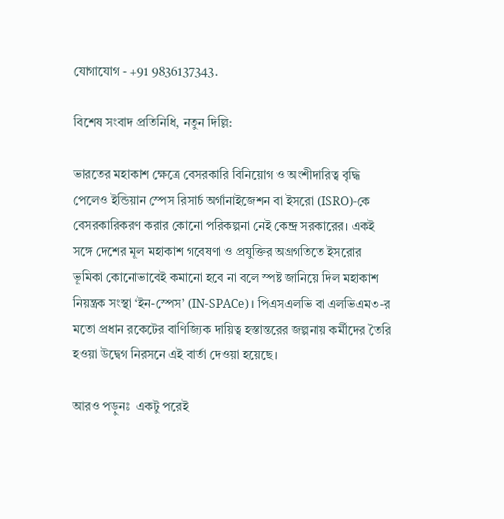যোগাযোগ - +91 9836137343.

বিশেষ সংবাদ প্রতিনিধি, নতুন দিল্লি:

ভারতের মহাকাশ ক্ষেত্রে বেসরকারি বিনিয়োগ ও অংশীদারিত্ব বৃদ্ধি পেলেও ইন্ডিয়ান স্পেস রিসার্চ অর্গানাইজেশন বা ইসরো (ISRO)-কে বেসরকারিকরণ করার কোনো পরিকল্পনা নেই কেন্দ্র সরকারের। একই সঙ্গে দেশের মূল মহাকাশ গবেষণা ও প্রযুক্তির অগ্রগতিতে ইসরোর ভূমিকা কোনোভাবেই কমানো হবে না বলে স্পষ্ট জানিয়ে দিল মহাকাশ নিয়ন্ত্রক সংস্থা ‘ইন-স্পেস’ (IN-SPACe)। পিএসএলভি বা এলভিএম৩-র মতো প্রধান রকেটের বাণিজ্যিক দায়িত্ব হস্তান্তরের জল্পনায় কর্মীদের তৈরি হওয়া উদ্বেগ নিরসনে এই বার্তা দেওয়া হয়েছে।

আরও পড়ুনঃ  একটু পরেই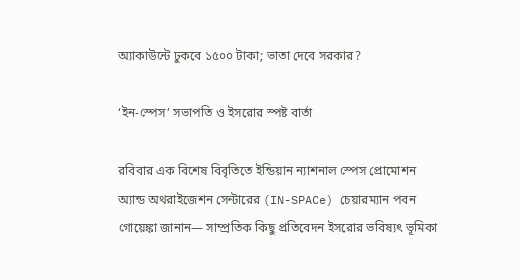অ্যাকাউন্টে ঢুকবে ১৫০০ টাকা; ভাতা দেবে সরকার?

‘ইন-স্পেস’ সভাপতি ও ইসরোর স্পষ্ট বার্তা

রবিবার এক বিশেষ বিবৃতিতে ইন্ডিয়ান ন্যাশনাল স্পেস প্রোমোশন অ্যান্ড অথরাইজেশন সেন্টারের (IN-SPACe) চেয়ারম্যান পবন গোয়েঙ্কা জানান— সাম্প্রতিক কিছু প্রতিবেদন ইসরোর ভবিষ্যৎ ভূমিকা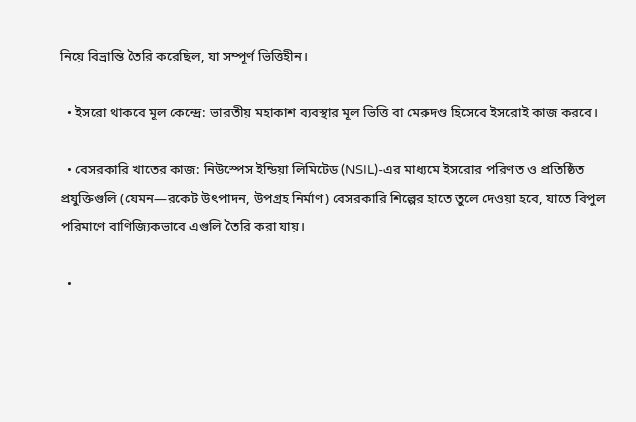নিয়ে বিভ্রান্তি তৈরি করেছিল, যা সম্পূর্ণ ভিত্তিহীন।

  • ইসরো থাকবে মূল কেন্দ্রে: ভারতীয় মহাকাশ ব্যবস্থার মূল ভিত্তি বা মেরুদণ্ড হিসেবে ইসরোই কাজ করবে।

  • বেসরকারি খাতের কাজ: নিউস্পেস ইন্ডিয়া লিমিটেড (NSIL)-এর মাধ্যমে ইসরোর পরিণত ও প্রতিষ্ঠিত প্রযুক্তিগুলি (যেমন—রকেট উৎপাদন, উপগ্রহ নির্মাণ) বেসরকারি শিল্পের হাতে তুলে দেওয়া হবে, যাতে বিপুল পরিমাণে বাণিজ্যিকভাবে এগুলি তৈরি করা যায়।

  •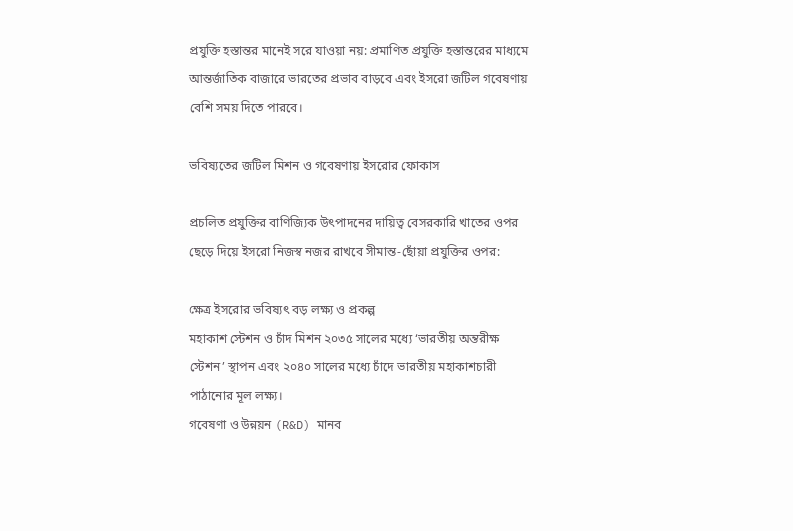প্রযুক্তি হস্তান্তর মানেই সরে যাওয়া নয়: প্রমাণিত প্রযুক্তি হস্তান্তরের মাধ্যমে আন্তর্জাতিক বাজারে ভারতের প্রভাব বাড়বে এবং ইসরো জটিল গবেষণায় বেশি সময় দিতে পারবে।

ভবিষ্যতের জটিল মিশন ও গবেষণায় ইসরোর ফোকাস

প্রচলিত প্রযুক্তির বাণিজ্যিক উৎপাদনের দায়িত্ব বেসরকারি খাতের ওপর ছেড়ে দিয়ে ইসরো নিজস্ব নজর রাখবে সীমান্ত-ছোঁয়া প্রযুক্তির ওপর:

ক্ষেত্র ইসরোর ভবিষ্যৎ বড় লক্ষ্য ও প্রকল্প
মহাকাশ স্টেশন ও চাঁদ মিশন ২০৩৫ সালের মধ্যে ‘ভারতীয় অন্তরীক্ষ স্টেশন’ স্থাপন এবং ২০৪০ সালের মধ্যে চাঁদে ভারতীয় মহাকাশচারী পাঠানোর মূল লক্ষ্য।
গবেষণা ও উন্নয়ন (R&D) মানব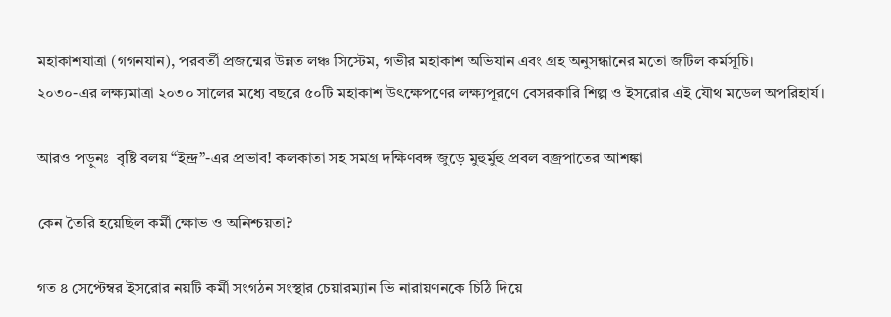মহাকাশযাত্রা (গগনযান), পরবর্তী প্রজন্মের উন্নত লঞ্চ সিস্টেম, গভীর মহাকাশ অভিযান এবং গ্রহ অনুসন্ধানের মতো জটিল কর্মসূচি।
২০৩০-এর লক্ষ্যমাত্রা ২০৩০ সালের মধ্যে বছরে ৫০টি মহাকাশ উৎক্ষেপণের লক্ষ্যপূরণে বেসরকারি শিল্প ও ইসরোর এই যৌথ মডেল অপরিহার্য।

আরও পড়ুনঃ  বৃষ্টি বলয় “ইন্দ্র”-এর প্রভাব! কলকাতা সহ সমগ্র দক্ষিণবঙ্গ জুড়ে মুহুর্মুহু প্রবল বজ্রপাতের আশঙ্কা

কেন তৈরি হয়েছিল কর্মী ক্ষোভ ও অনিশ্চয়তা?

গত ৪ সেপ্টেম্বর ইসরোর নয়টি কর্মী সংগঠন সংস্থার চেয়ারম্যান ভি নারায়ণনকে চিঠি দিয়ে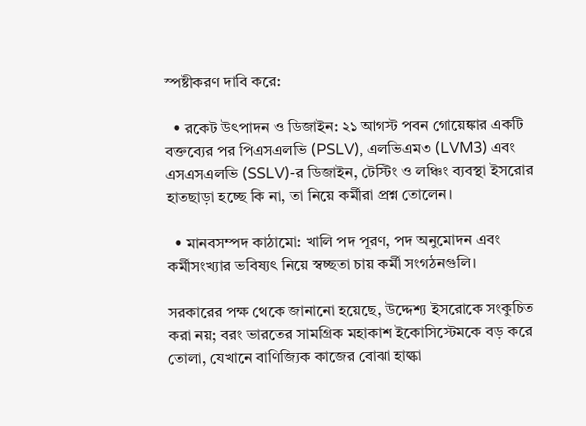স্পষ্টীকরণ দাবি করে:

  • রকেট উৎপাদন ও ডিজাইন: ২১ আগস্ট পবন গোয়েঙ্কার একটি বক্তব্যের পর পিএসএলভি (PSLV), এলভিএম৩ (LVM3) এবং এসএসএলভি (SSLV)-র ডিজাইন, টেস্টিং ও লঞ্চিং ব্যবস্থা ইসরোর হাতছাড়া হচ্ছে কি না, তা নিয়ে কর্মীরা প্রশ্ন তোলেন।

  • মানবসম্পদ কাঠামো: খালি পদ পূরণ, পদ অনুমোদন এবং কর্মীসংখ্যার ভবিষ্যৎ নিয়ে স্বচ্ছতা চায় কর্মী সংগঠনগুলি।

সরকারের পক্ষ থেকে জানানো হয়েছে, উদ্দেশ্য ইসরোকে সংকুচিত করা নয়; বরং ভারতের সামগ্রিক মহাকাশ ইকোসিস্টেমকে বড় করে তোলা, যেখানে বাণিজ্যিক কাজের বোঝা হাল্কা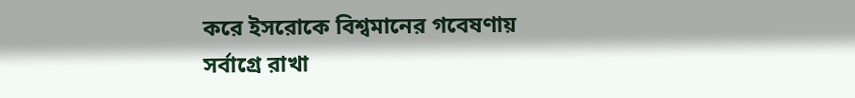করে ইসরোকে বিশ্বমানের গবেষণায় সর্বাগ্রে রাখা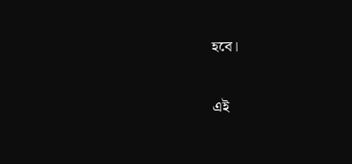হবে।

এই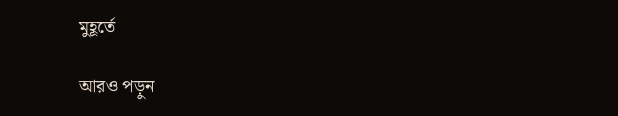মুহূর্তে

আরও পড়ুন